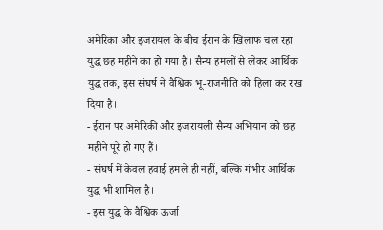अमेरिका और इजरायल के बीच ईरान के खिलाफ चल रहा युद्ध छह महीने का हो गया है। सैन्य हमलों से लेकर आर्थिक युद्ध तक, इस संघर्ष ने वैश्विक भू-राजनीति को हिला कर रख दिया है।
- ईरान पर अमेरिकी और इजरायली सैन्य अभियान को छह महीने पूरे हो गए हैं।
- संघर्ष में केवल हवाई हमले ही नहीं, बल्कि गंभीर आर्थिक युद्ध भी शामिल है।
- इस युद्ध के वैश्विक ऊर्जा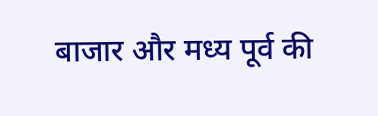बाजार और मध्य पूर्व की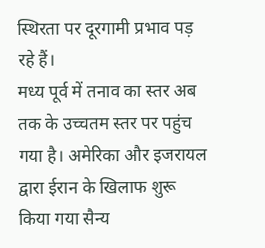स्थिरता पर दूरगामी प्रभाव पड़ रहे हैं।
मध्य पूर्व में तनाव का स्तर अब तक के उच्चतम स्तर पर पहुंच गया है। अमेरिका और इजरायल द्वारा ईरान के खिलाफ शुरू किया गया सैन्य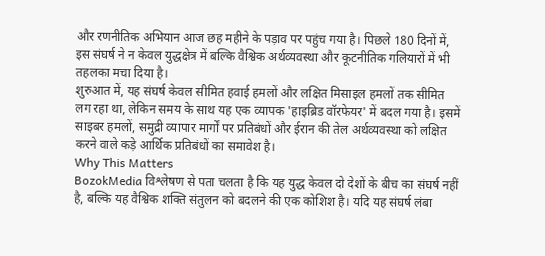और रणनीतिक अभियान आज छह महीने के पड़ाव पर पहुंच गया है। पिछले 180 दिनों में, इस संघर्ष ने न केवल युद्धक्षेत्र में बल्कि वैश्विक अर्थव्यवस्था और कूटनीतिक गलियारों में भी तहलका मचा दिया है।
शुरुआत में, यह संघर्ष केवल सीमित हवाई हमलों और लक्षित मिसाइल हमलों तक सीमित लग रहा था, लेकिन समय के साथ यह एक व्यापक 'हाइब्रिड वॉरफेयर' में बदल गया है। इसमें साइबर हमलों, समुद्री व्यापार मार्गों पर प्रतिबंधों और ईरान की तेल अर्थव्यवस्था को लक्षित करने वाले कड़े आर्थिक प्रतिबंधों का समावेश है।
Why This Matters
BozokMedia विश्लेषण से पता चलता है कि यह युद्ध केवल दो देशों के बीच का संघर्ष नहीं है, बल्कि यह वैश्विक शक्ति संतुलन को बदलने की एक कोशिश है। यदि यह संघर्ष लंबा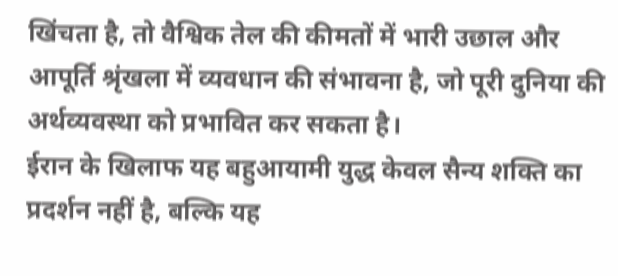खिंचता है, तो वैश्विक तेल की कीमतों में भारी उछाल और आपूर्ति श्रृंखला में व्यवधान की संभावना है, जो पूरी दुनिया की अर्थव्यवस्था को प्रभावित कर सकता है।
ईरान के खिलाफ यह बहुआयामी युद्ध केवल सैन्य शक्ति का प्रदर्शन नहीं है, बल्कि यह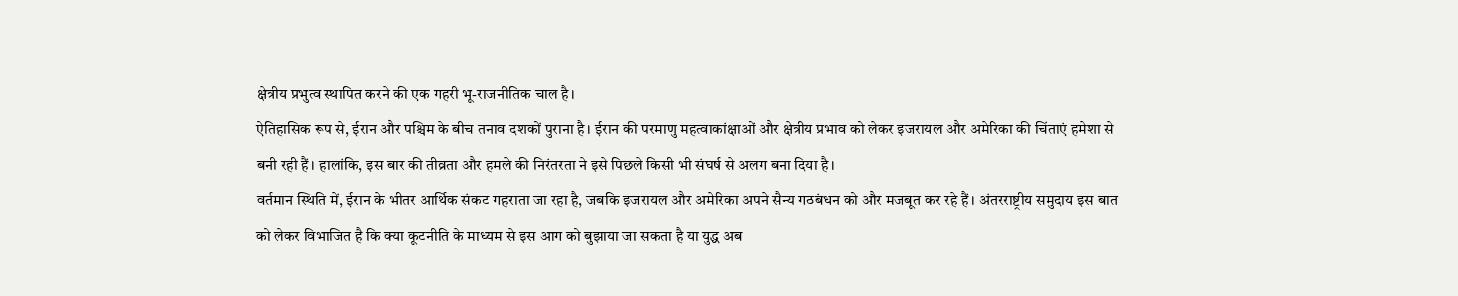क्षेत्रीय प्रभुत्व स्थापित करने की एक गहरी भू-राजनीतिक चाल है।
ऐतिहासिक रूप से, ईरान और पश्चिम के बीच तनाव दशकों पुराना है। ईरान की परमाणु महत्वाकांक्षाओं और क्षेत्रीय प्रभाव को लेकर इजरायल और अमेरिका की चिंताएं हमेशा से बनी रही हैं। हालांकि, इस बार की तीव्रता और हमले की निरंतरता ने इसे पिछले किसी भी संघर्ष से अलग बना दिया है।
वर्तमान स्थिति में, ईरान के भीतर आर्थिक संकट गहराता जा रहा है, जबकि इजरायल और अमेरिका अपने सैन्य गठबंधन को और मजबूत कर रहे हैं। अंतरराष्ट्रीय समुदाय इस बात को लेकर विभाजित है कि क्या कूटनीति के माध्यम से इस आग को बुझाया जा सकता है या युद्ध अब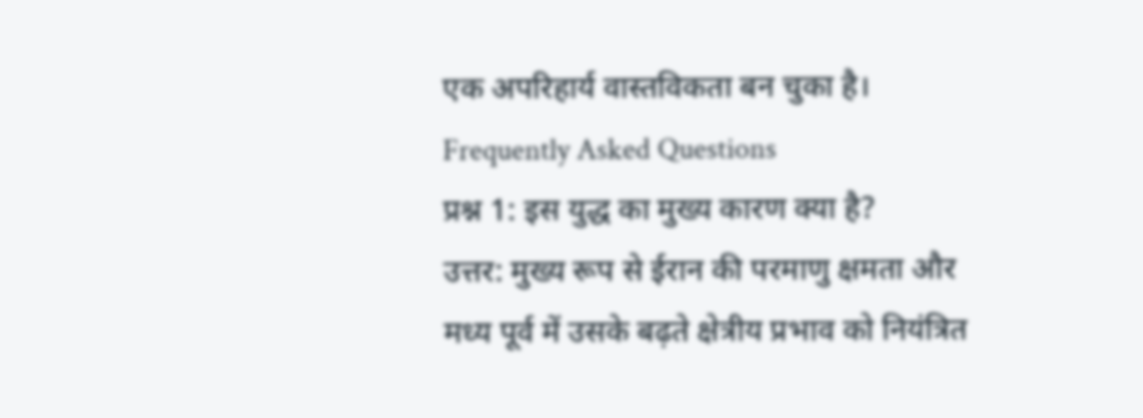एक अपरिहार्य वास्तविकता बन चुका है।
Frequently Asked Questions
प्रश्न 1: इस युद्ध का मुख्य कारण क्या है?
उत्तर: मुख्य रूप से ईरान की परमाणु क्षमता और मध्य पूर्व में उसके बढ़ते क्षेत्रीय प्रभाव को नियंत्रित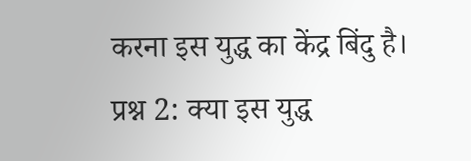करना इस युद्ध का केंद्र बिंदु है।
प्रश्न 2: क्या इस युद्ध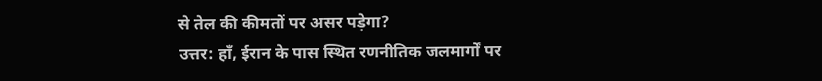से तेल की कीमतों पर असर पड़ेगा?
उत्तर: हाँ, ईरान के पास स्थित रणनीतिक जलमार्गों पर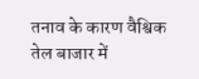तनाव के कारण वैश्विक तेल बाजार में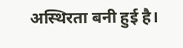अस्थिरता बनी हुई है।